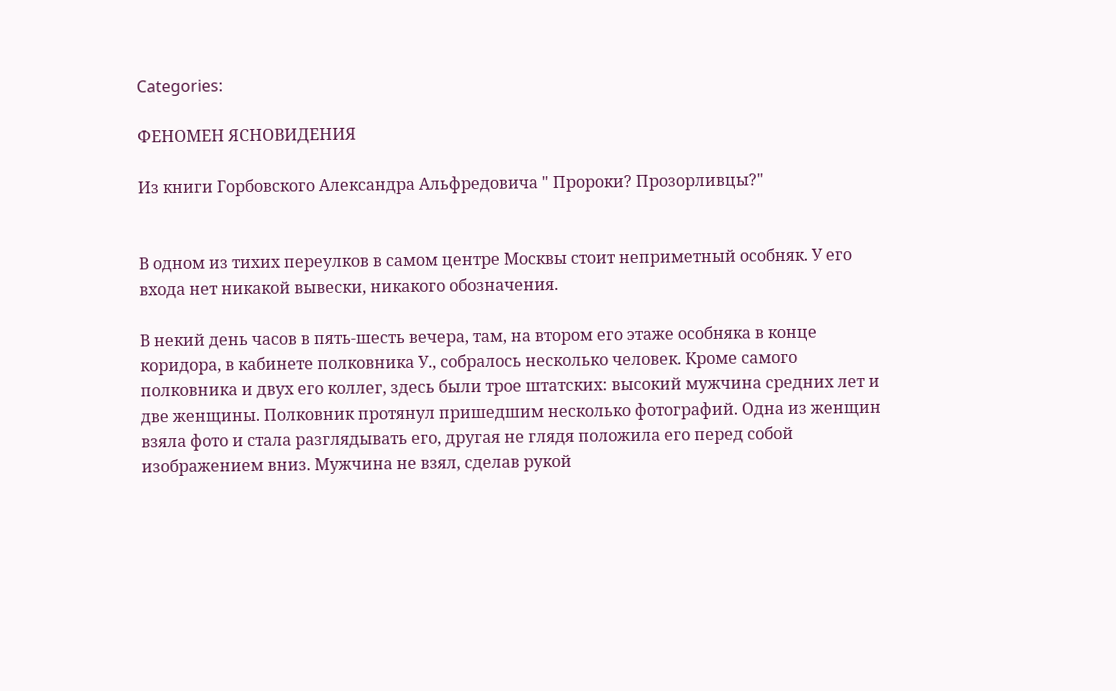Categories:

ФЕНОМЕН ЯСНОВИДЕНИЯ

Из книги Горбовского Александра Альфредовича " Пророки? Прозорливцы?"


В одном из тихих переулков в самом центре Москвы стоит неприметный особняк. У его входа нет никакой вывески, никакого обозначения.

В некий день часов в пять-шесть вечера, там, на втором его этаже особняка в конце коридора, в кабинете полковника У., собралось несколько человек. Кроме самого полковника и двух его коллег, здесь были трое штатских: высокий мужчина средних лет и две женщины. Полковник протянул пришедшим несколько фотографий. Одна из женщин взяла фото и стала разглядывать его, другая не глядя положила его перед собой изображением вниз. Мужчина не взял, сделав рукой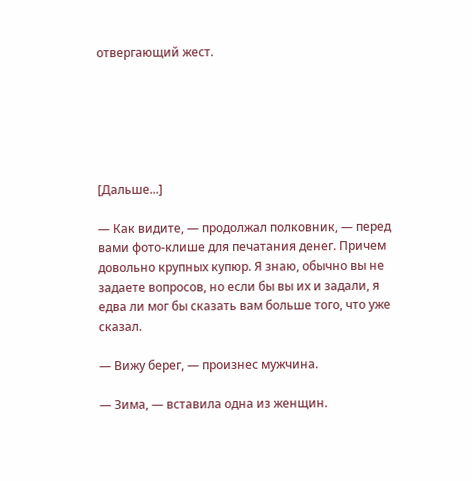отвергающий жест.






[Дальше...]

— Как видите, — продолжал полковник, — перед вами фото-клише для печатания денег. Причем довольно крупных купюр. Я знаю, обычно вы не задаете вопросов, но если бы вы их и задали, я едва ли мог бы сказать вам больше того, что уже сказал.

— Вижу берег, — произнес мужчина.

— Зима, — вставила одна из женщин.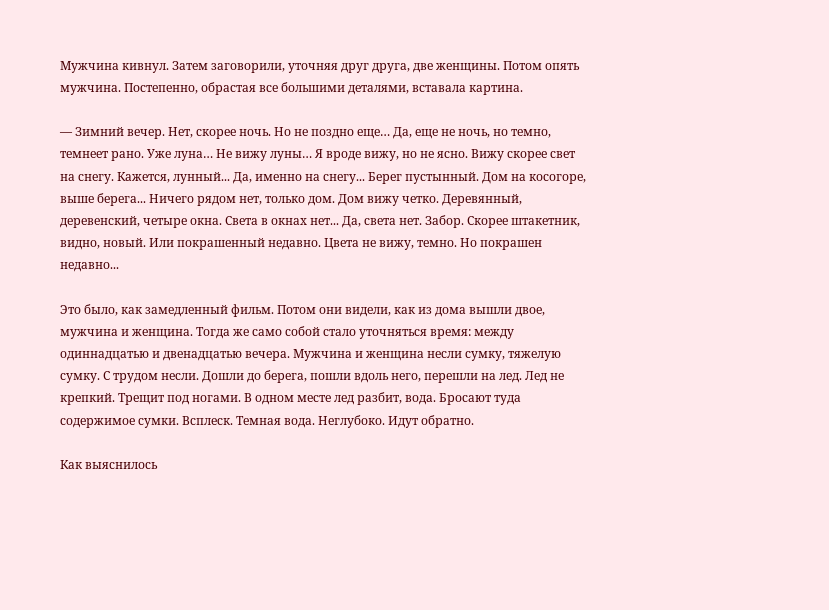Мужчина кивнул. Затем заговорили, уточняя друг друга, две женщины. Потом опять мужчина. Постепенно, обрастая все большими деталями, вставала картина.

— Зимний вечер. Нет, скорее ночь. Но не поздно еще… Да, еще не ночь, но темно, темнеет рано. Уже луна… Не вижу луны… Я вроде вижу, но не ясно. Вижу скорее свет на снегу. Кажется, лунный... Да, именно на снегу... Берег пустынный. Дом на косогоре, выше берега... Ничего рядом нет, только дом. Дом вижу четко. Деревянный, деревенский, четыре окна. Света в окнах нет... Да, света нет. Забор. Скорее штакетник, видно, новый. Или покрашенный недавно. Цвета не вижу, темно. Но покрашен недавно...

Это было, как замедленный фильм. Потом они видели, как из дома вышли двое, мужчина и женщина. Тогда же само собой стало уточняться время: между одиннадцатью и двенадцатью вечера. Мужчина и женщина несли сумку, тяжелую сумку. С трудом несли. Дошли до берега, пошли вдоль него, перешли на лед. Лед не крепкий. Трещит под ногами. В одном месте лед разбит, вода. Бросают туда содержимое сумки. Всплеск. Темная вода. Неглубоко. Идут обратно.

Как выяснилось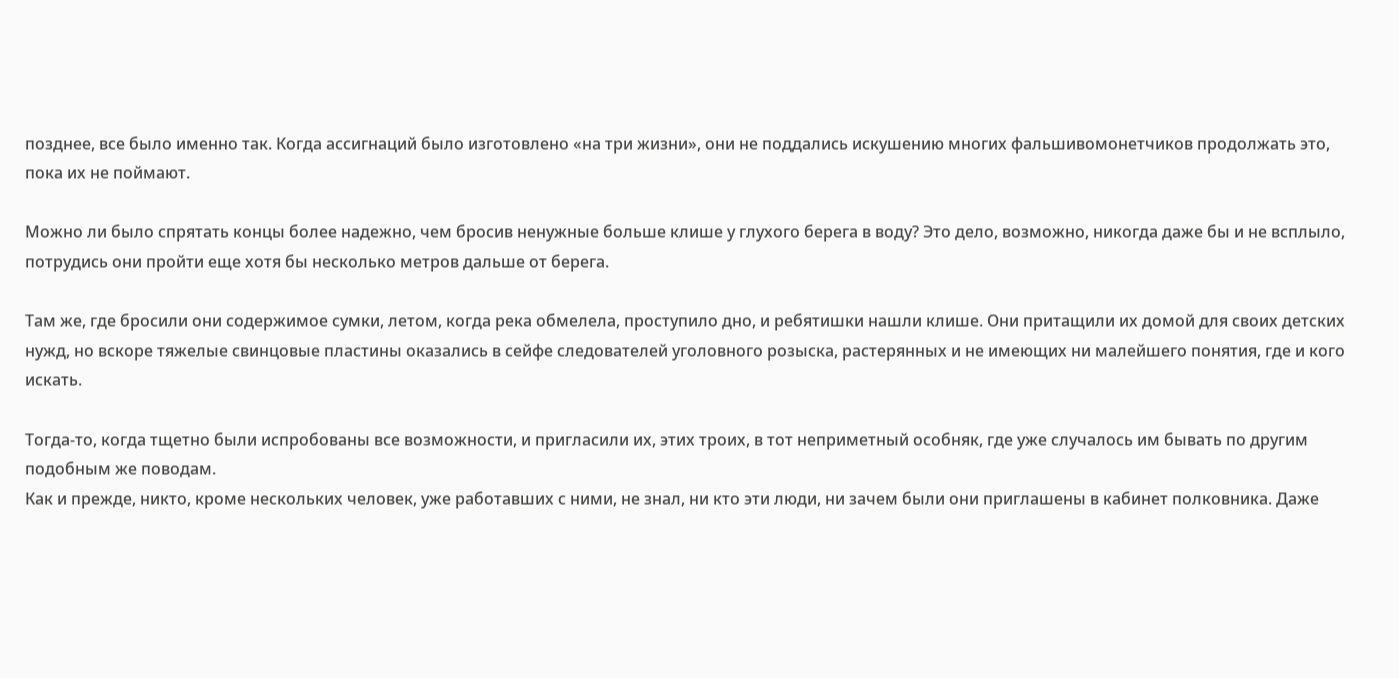позднее, все было именно так. Когда ассигнаций было изготовлено «на три жизни», они не поддались искушению многих фальшивомонетчиков продолжать это, пока их не поймают.

Можно ли было спрятать концы более надежно, чем бросив ненужные больше клише у глухого берега в воду? Это дело, возможно, никогда даже бы и не всплыло, потрудись они пройти еще хотя бы несколько метров дальше от берега.

Там же, где бросили они содержимое сумки, летом, когда река обмелела, проступило дно, и ребятишки нашли клише. Они притащили их домой для своих детских нужд, но вскоре тяжелые свинцовые пластины оказались в сейфе следователей уголовного розыска, растерянных и не имеющих ни малейшего понятия, где и кого искать.

Тогда-то, когда тщетно были испробованы все возможности, и пригласили их, этих троих, в тот неприметный особняк, где уже случалось им бывать по другим подобным же поводам.
Как и прежде, никто, кроме нескольких человек, уже работавших с ними, не знал, ни кто эти люди, ни зачем были они приглашены в кабинет полковника. Даже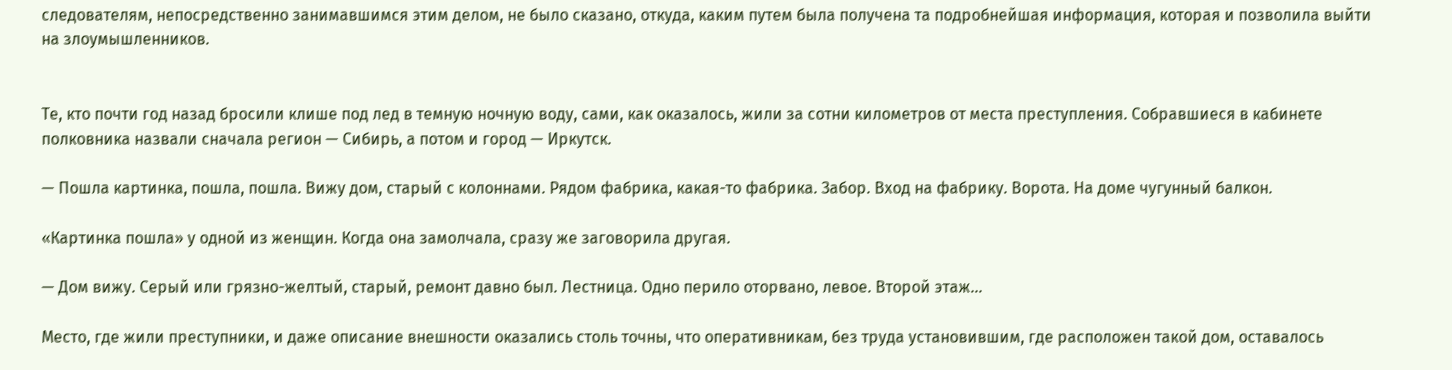следователям, непосредственно занимавшимся этим делом, не было сказано, откуда, каким путем была получена та подробнейшая информация, которая и позволила выйти на злоумышленников.


Те, кто почти год назад бросили клише под лед в темную ночную воду, сами, как оказалось, жили за сотни километров от места преступления. Собравшиеся в кабинете полковника назвали сначала регион — Сибирь, а потом и город — Иркутск.

— Пошла картинка, пошла, пошла. Вижу дом, старый с колоннами. Рядом фабрика, какая-то фабрика. Забор. Вход на фабрику. Ворота. На доме чугунный балкон.

«Картинка пошла» у одной из женщин. Когда она замолчала, сразу же заговорила другая.

— Дом вижу. Серый или грязно-желтый, старый, ремонт давно был. Лестница. Одно перило оторвано, левое. Второй этаж...

Место, где жили преступники, и даже описание внешности оказались столь точны, что оперативникам, без труда установившим, где расположен такой дом, оставалось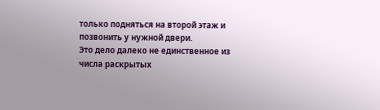только подняться на второй этаж и позвонить у нужной двери.
Это дело далеко не единственное из числа раскрытых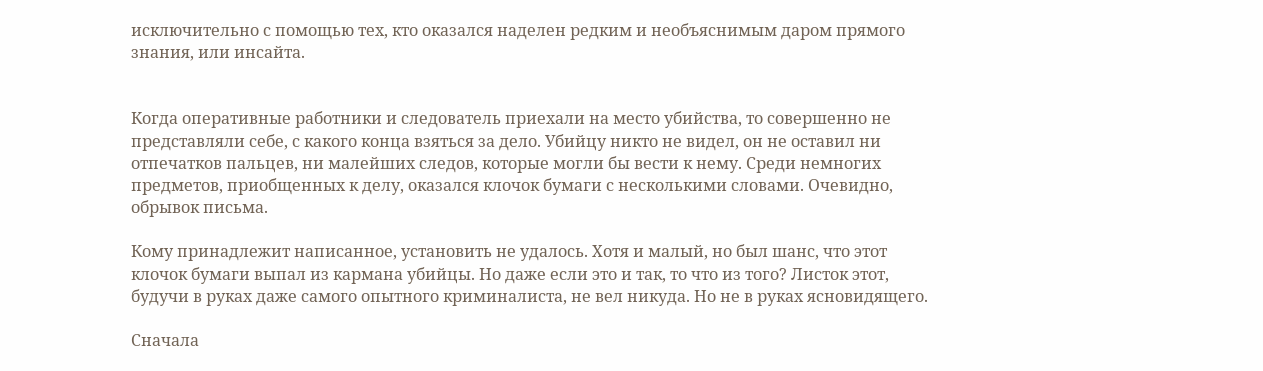исключительно с помощью тех, кто оказался наделен редким и необъяснимым даром прямого знания, или инсайта.


Когда оперативные работники и следователь приехали на место убийства, то совершенно не представляли себе, с какого конца взяться за дело. Убийцу никто не видел, он не оставил ни отпечатков пальцев, ни малейших следов, которые могли бы вести к нему. Среди немногих предметов, приобщенных к делу, оказался клочок бумаги с несколькими словами. Очевидно, обрывок письма.

Кому принадлежит написанное, установить не удалось. Хотя и малый, но был шанс, что этот клочок бумаги выпал из кармана убийцы. Но даже если это и так, то что из того? Листок этот, будучи в руках даже самого опытного криминалиста, не вел никуда. Но не в руках ясновидящего.

Сначала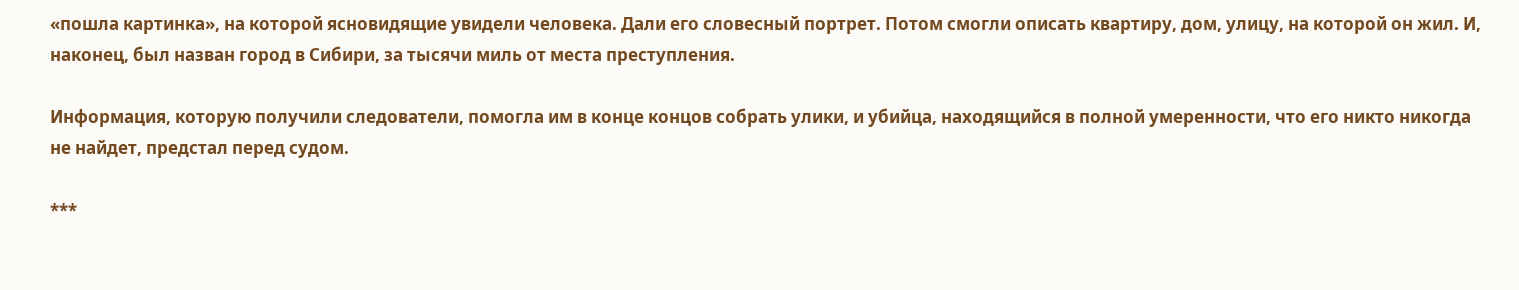«пошла картинка», на которой ясновидящие увидели человека. Дали его словесный портрет. Потом смогли описать квартиру, дом, улицу, на которой он жил. И, наконец, был назван город в Сибири, за тысячи миль от места преступления.

Информация, которую получили следователи, помогла им в конце концов собрать улики, и убийца, находящийся в полной умеренности, что его никто никогда не найдет, предстал перед судом.

***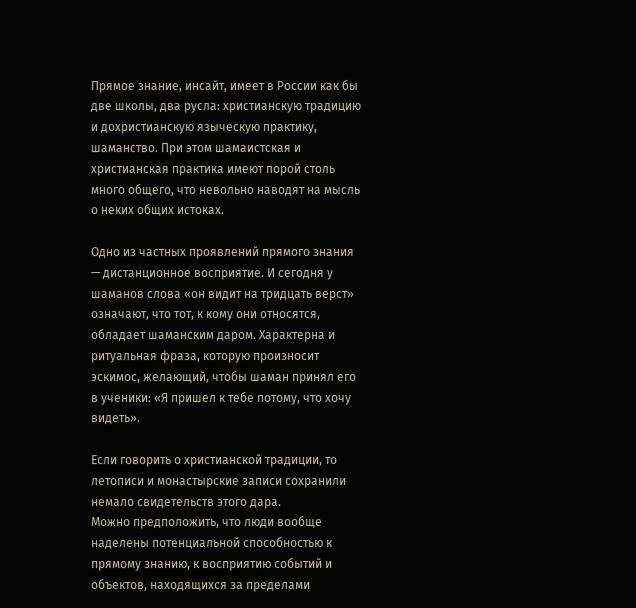Прямое знание, инсайт, имеет в России как бы две школы, два русла: христианскую традицию и дохристианскую языческую практику, шаманство. При этом шамаистская и христианская практика имеют порой столь много общего, что невольно наводят на мысль о неких общих истоках.

Одно из частных проявлений прямого знания — дистанционное восприятие. И сегодня у шаманов слова «он видит на тридцать верст» означают, что тот, к кому они относятся, обладает шаманским даром. Характерна и ритуальная фраза, которую произносит эскимос, желающий, чтобы шаман принял его в ученики: «Я пришел к тебе потому, что хочу видеть».

Если говорить о христианской традиции, то летописи и монастырские записи сохранили немало свидетельств этого дара.
Можно предположить, что люди вообще наделены потенциальной способностью к прямому знанию, к восприятию событий и объектов, находящихся за пределами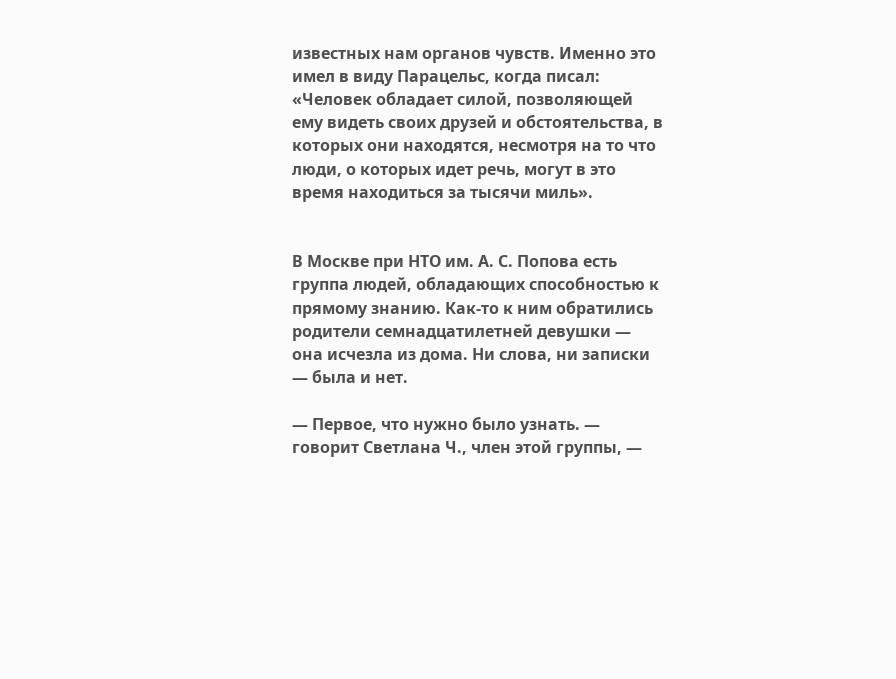известных нам органов чувств. Именно это имел в виду Парацельс, когда писал: «Человек обладает силой, позволяющей ему видеть своих друзей и обстоятельства, в которых они находятся, несмотря на то что люди, о которых идет речь, могут в это время находиться за тысячи миль».


В Москве при НТО им. А. С. Попова есть группа людей, обладающих способностью к прямому знанию. Как-то к ним обратились родители семнадцатилетней девушки — она исчезла из дома. Ни слова, ни записки — была и нет.

— Первое, что нужно было узнать. — говорит Светлана Ч., член этой группы, —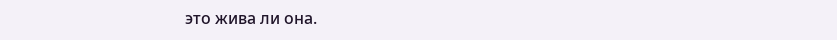это жива ли она.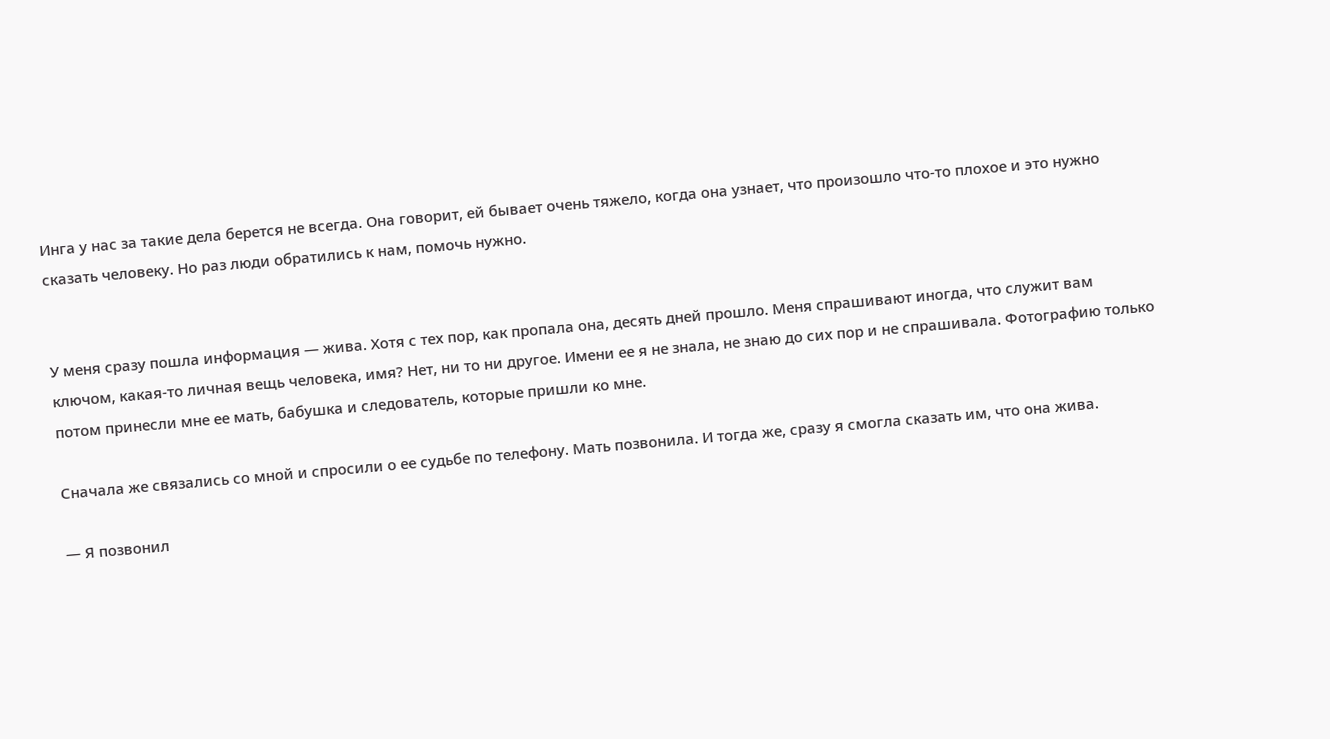Инга у нас за такие дела берется не всегда. Она говорит, ей бывает очень тяжело, когда она узнает, что произошло что-то плохое и это нужно сказать человеку. Но раз люди обратились к нам, помочь нужно.


У меня сразу пошла информация — жива. Хотя с тех пор, как пропала она, десять дней прошло. Меня спрашивают иногда, что служит вам ключом, какая-то личная вещь человека, имя? Нет, ни то ни другое. Имени ее я не знала, не знаю до сих пор и не спрашивала. Фотографию только потом принесли мне ее мать, бабушка и следователь, которые пришли ко мне.

Сначала же связались со мной и спросили о ее судьбе по телефону. Мать позвонила. И тогда же, сразу я смогла сказать им, что она жива.

— Я позвонил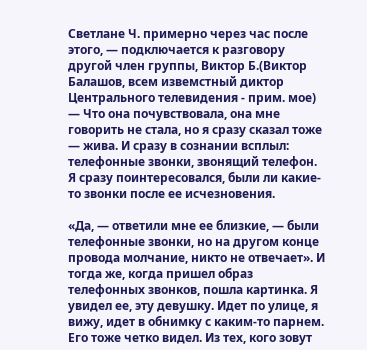Светлане Ч. примерно через час после этого, — подключается к разговору другой член группы, Виктор Б.(Виктор Балашов, всем извемстный диктор Центрального телевидения - прим. мое) — Что она почувствовала, она мне говорить не стала, но я сразу сказал тоже — жива. И сразу в сознании всплыл: телефонные звонки, звонящий телефон. Я сразу поинтересовался, были ли какие-то звонки после ее исчезновения.

«Да, — ответили мне ее близкие, — были телефонные звонки, но на другом конце провода молчание, никто не отвечает». И тогда же, когда пришел образ телефонных звонков, пошла картинка. Я увидел ее, эту девушку. Идет по улице, я вижу, идет в обнимку с каким-то парнем. Его тоже четко видел. Из тех, кого зовут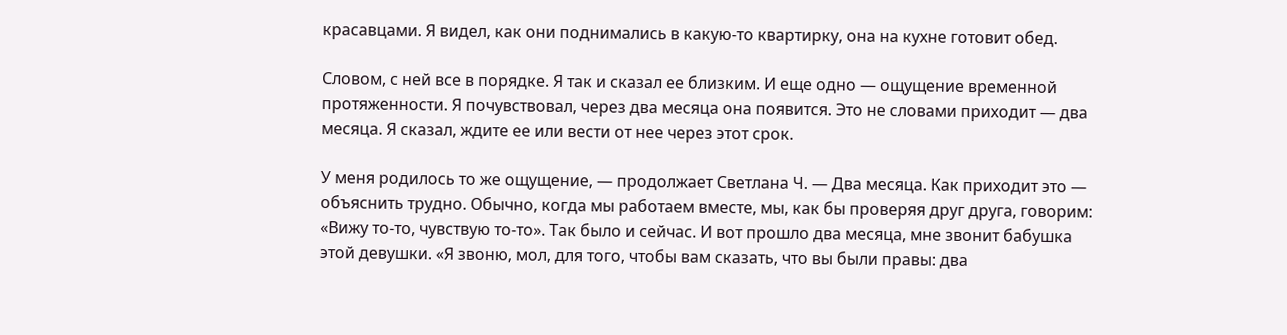красавцами. Я видел, как они поднимались в какую-то квартирку, она на кухне готовит обед.

Словом, с ней все в порядке. Я так и сказал ее близким. И еще одно — ощущение временной протяженности. Я почувствовал, через два месяца она появится. Это не словами приходит — два месяца. Я сказал, ждите ее или вести от нее через этот срок.

У меня родилось то же ощущение, — продолжает Светлана Ч. — Два месяца. Как приходит это — объяснить трудно. Обычно, когда мы работаем вместе, мы, как бы проверяя друг друга, говорим: «Вижу то-то, чувствую то-то». Так было и сейчас. И вот прошло два месяца, мне звонит бабушка этой девушки. «Я звоню, мол, для того, чтобы вам сказать, что вы были правы: два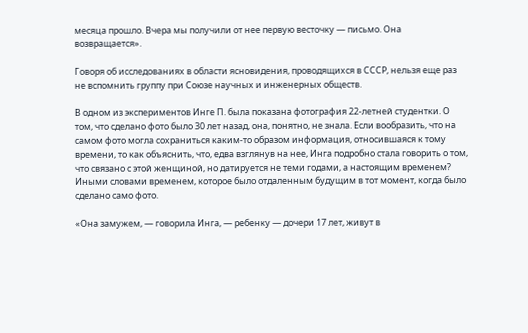месяца прошло. Вчера мы получили от нее первую весточку — письмо. Она возвращается».

Говоря об исследованиях в области ясновидения, проводящихся в СССР, нельзя еще раз не вспомнить группу при Союзе научных и инженерных обществ.

В одном из экспериментов Инге П. была показана фотография 22-летней студентки. О том, что сделано фото было 30 лет назад, она, понятно, не знала. Если вообразить, что на самом фото могла сохраниться каким-то образом информация, относившаяся к тому времени, то как объяснить, что, едва взглянув на нее, Инга подробно стала говорить о том, что связано с этой женщиной, но датируется не теми годами, а настоящим временем? Иными словами временем, которое было отдаленным будущим в тот момент, когда было сделано само фото.

«Она замужем, — говорила Инга, — ребенку — дочери 17 лет, живут в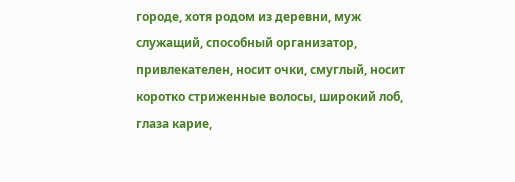городе, хотя родом из деревни, муж служащий, способный организатор, привлекателен, носит очки, смуглый, носит коротко стриженные волосы, широкий лоб, глаза карие,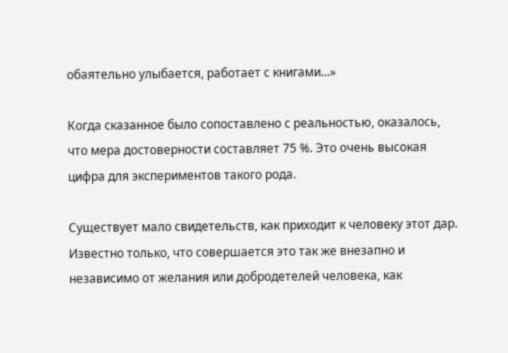обаятельно улыбается, работает с книгами...»

Когда сказанное было сопоставлено с реальностью, оказалось, что мера достоверности составляет 75 %. Это очень высокая цифра для экспериментов такого рода.

Существует мало свидетельств, как приходит к человеку этот дар. Известно только, что совершается это так же внезапно и независимо от желания или добродетелей человека, как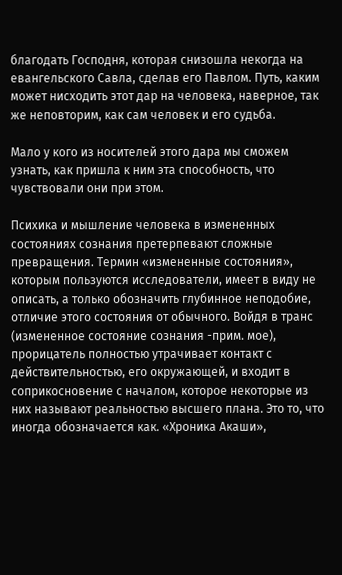благодать Господня, которая снизошла некогда на евангельского Савла, сделав его Павлом. Путь, каким может нисходить этот дар на человека, наверное, так же неповторим, как сам человек и его судьба.

Мало у кого из носителей этого дара мы сможем узнать, как пришла к ним эта способность, что чувствовали они при этом.

Психика и мышление человека в измененных состояниях сознания претерпевают сложные превращения. Термин «измененные состояния», которым пользуются исследователи, имеет в виду не описать, а только обозначить глубинное неподобие, отличие этого состояния от обычного. Войдя в транс (измененное состояние сознания -прим. мое), прорицатель полностью утрачивает контакт с действительностью, его окружающей, и входит в соприкосновение с началом, которое некоторые из них называют реальностью высшего плана. Это то, что иногда обозначается как. «Хроника Акаши»,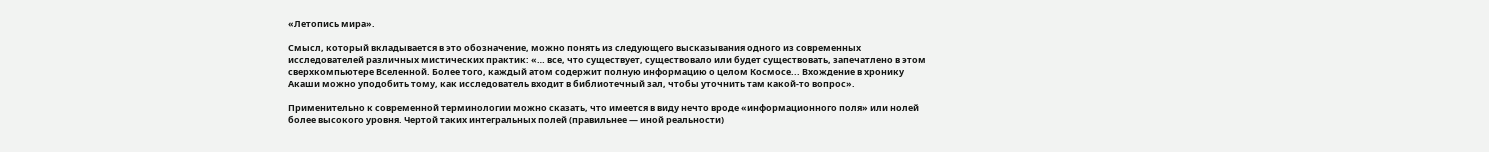«Летопись мира».

Смысл, который вкладывается в это обозначение, можно понять из следующего высказывания одного из современных исследователей различных мистических практик: «… все, что существует, существовало или будет существовать, запечатлено в этом сверхкомпьютере Вселенной. Более того, каждый атом содержит полную информацию о целом Космосе... Вхождение в хронику Акаши можно уподобить тому, как исследователь входит в библиотечный зал, чтобы уточнить там какой-то вопрос».

Применительно к современной терминологии можно сказать, что имеется в виду нечто вроде «информационного поля» или нолей более высокого уровня. Чертой таких интегральных полей (правильнее — иной реальности)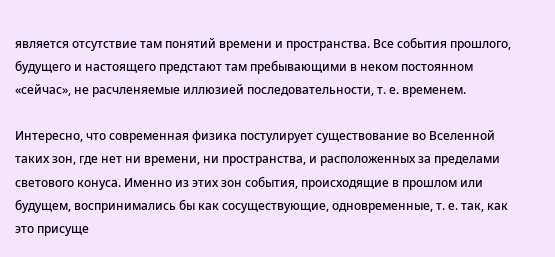является отсутствие там понятий времени и пространства. Все события прошлого, будущего и настоящего предстают там пребывающими в неком постоянном «сейчас», не расчленяемые иллюзией последовательности, т. е. временем.

Интересно, что современная физика постулирует существование во Вселенной таких зон, где нет ни времени, ни пространства, и расположенных за пределами светового конуса. Именно из этих зон события, происходящие в прошлом или будущем, воспринимались бы как сосуществующие, одновременные, т. е. так, как это присуще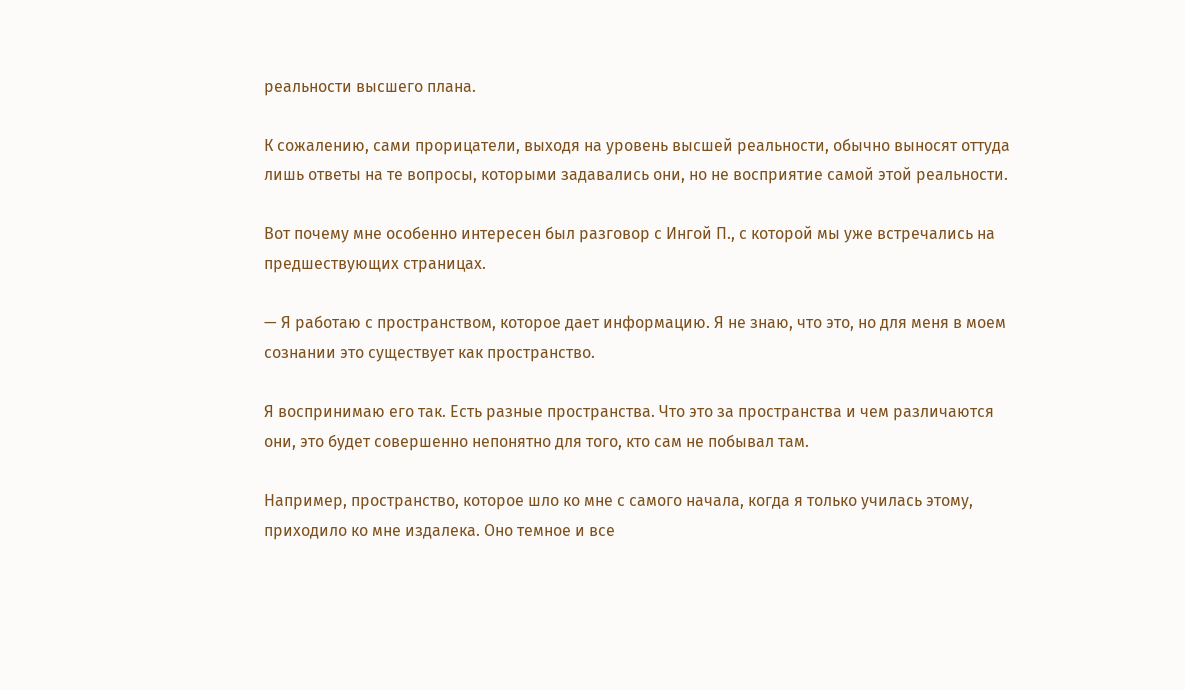реальности высшего плана.

К сожалению, сами прорицатели, выходя на уровень высшей реальности, обычно выносят оттуда лишь ответы на те вопросы, которыми задавались они, но не восприятие самой этой реальности.

Вот почему мне особенно интересен был разговор с Ингой П., с которой мы уже встречались на предшествующих страницах.

— Я работаю с пространством, которое дает информацию. Я не знаю, что это, но для меня в моем сознании это существует как пространство.

Я воспринимаю его так. Есть разные пространства. Что это за пространства и чем различаются они, это будет совершенно непонятно для того, кто сам не побывал там.

Например, пространство, которое шло ко мне с самого начала, когда я только училась этому, приходило ко мне издалека. Оно темное и все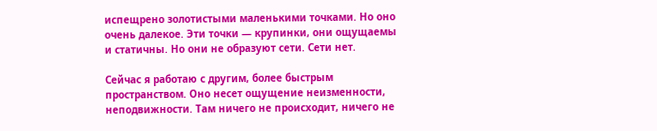испещрено золотистыми маленькими точками. Но оно очень далекое. Эти точки — крупинки, они ощущаемы и статичны. Но они не образуют сети. Сети нет.

Сейчас я работаю с другим, более быстрым пространством. Оно несет ощущение неизменности, неподвижности. Там ничего не происходит, ничего не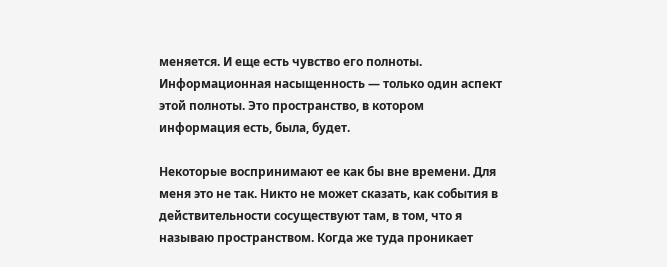меняется. И еще есть чувство его полноты. Информационная насыщенность — только один аспект этой полноты. Это пространство, в котором информация есть, была, будет.

Некоторые воспринимают ее как бы вне времени. Для меня это не так. Никто не может сказать, как события в действительности сосуществуют там, в том, что я называю пространством. Когда же туда проникает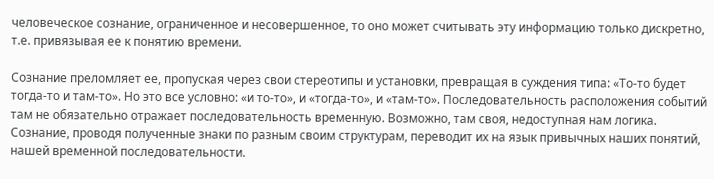человеческое сознание, ограниченное и несовершенное, то оно может считывать эту информацию только дискретно, т.е. привязывая ее к понятию времени.

Сознание преломляет ее, пропуская через свои стереотипы и установки, превращая в суждения типа: «То-то будет тогда-то и там-то». Но это все условно: «и то-то», и «тогда-то», и «там-то». Последовательность расположения событий там не обязательно отражает последовательность временную. Возможно, там своя, недоступная нам логика. Сознание, проводя полученные знаки по разным своим структурам, переводит их на язык привычных наших понятий, нашей временной последовательности.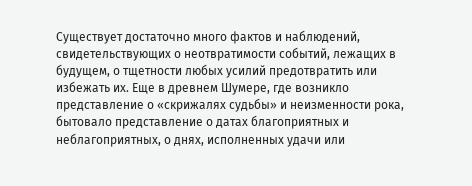Существует достаточно много фактов и наблюдений, свидетельствующих о неотвратимости событий, лежащих в будущем, о тщетности любых усилий предотвратить или избежать их. Еще в древнем Шумере, где возникло представление о «скрижалях судьбы» и неизменности рока, бытовало представление о датах благоприятных и неблагоприятных, о днях, исполненных удачи или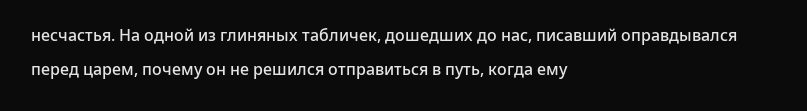несчастья. На одной из глиняных табличек, дошедших до нас, писавший оправдывался перед царем, почему он не решился отправиться в путь, когда ему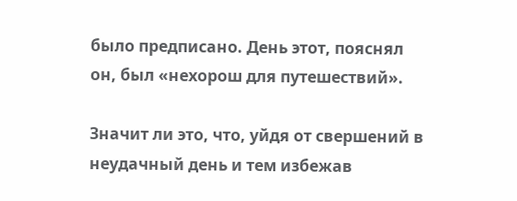было предписано. День этот, пояснял он, был «нехорош для путешествий».

Значит ли это, что, уйдя от свершений в неудачный день и тем избежав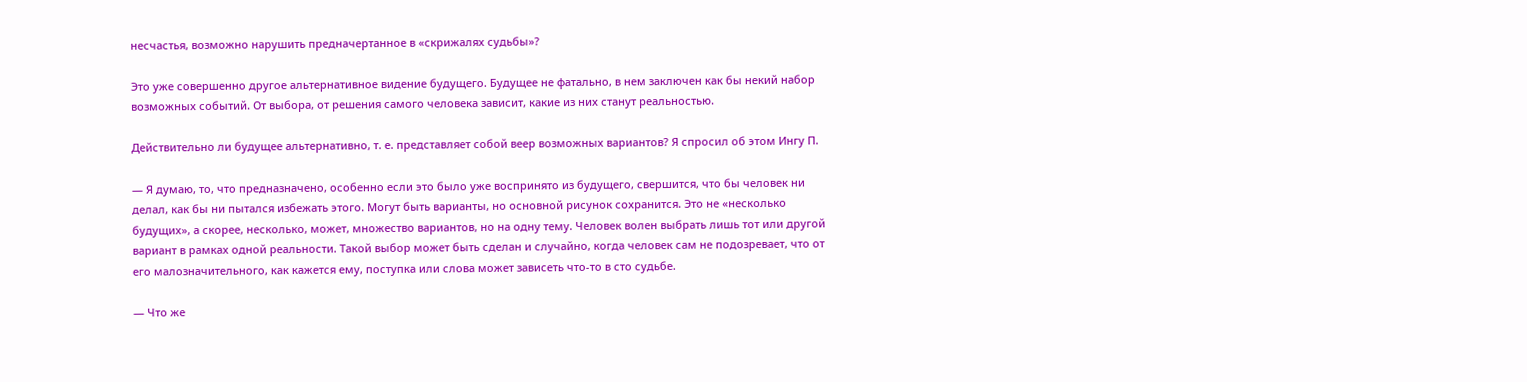несчастья, возможно нарушить предначертанное в «скрижалях судьбы»?

Это уже совершенно другое альтернативное видение будущего. Будущее не фатально, в нем заключен как бы некий набор возможных событий. От выбора, от решения самого человека зависит, какие из них станут реальностью.

Действительно ли будущее альтернативно, т. е. представляет собой веер возможных вариантов? Я спросил об этом Ингу П.

— Я думаю, то, что предназначено, особенно если это было уже воспринято из будущего, свершится, что бы человек ни делал, как бы ни пытался избежать этого. Могут быть варианты, но основной рисунок сохранится. Это не «несколько будущих», а скорее, несколько, может, множество вариантов, но на одну тему. Человек волен выбрать лишь тот или другой вариант в рамках одной реальности. Такой выбор может быть сделан и случайно, когда человек сам не подозревает, что от его малозначительного, как кажется ему, поступка или слова может зависеть что-то в сто судьбе.

— Что же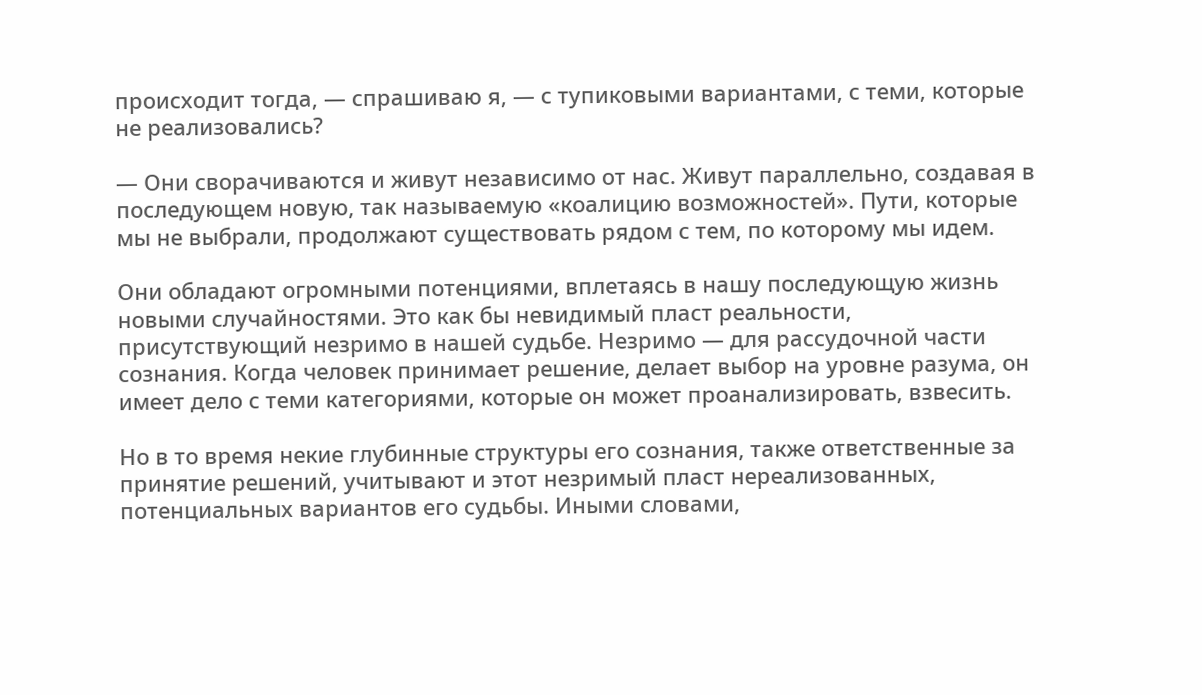происходит тогда, — спрашиваю я, — с тупиковыми вариантами, с теми, которые не реализовались?

— Они сворачиваются и живут независимо от нас. Живут параллельно, создавая в последующем новую, так называемую «коалицию возможностей». Пути, которые мы не выбрали, продолжают существовать рядом с тем, по которому мы идем.

Они обладают огромными потенциями, вплетаясь в нашу последующую жизнь новыми случайностями. Это как бы невидимый пласт реальности, присутствующий незримо в нашей судьбе. Незримо — для рассудочной части сознания. Когда человек принимает решение, делает выбор на уровне разума, он имеет дело с теми категориями, которые он может проанализировать, взвесить.

Но в то время некие глубинные структуры его сознания, также ответственные за принятие решений, учитывают и этот незримый пласт нереализованных, потенциальных вариантов его судьбы. Иными словами,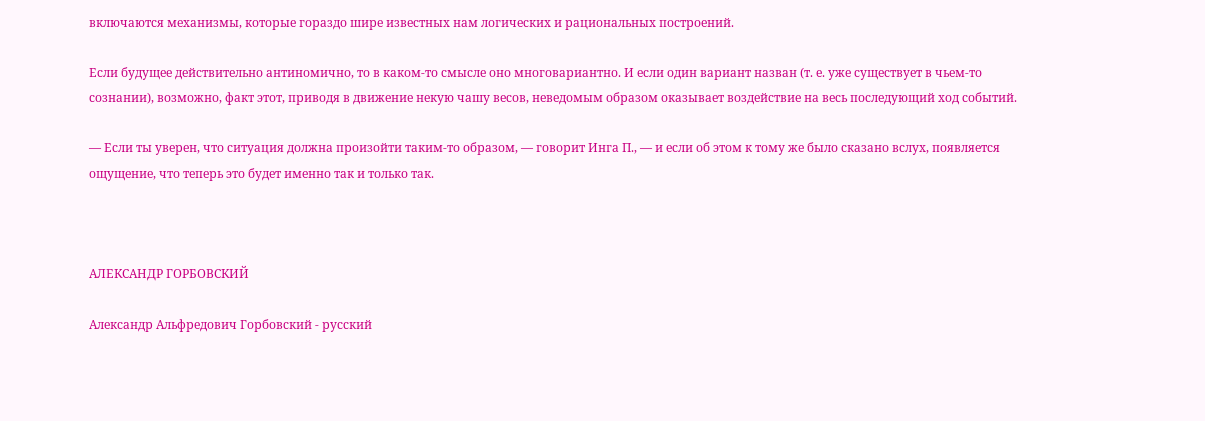включаются механизмы, которые гораздо шире известных нам логических и рациональных построений.

Если будущее действительно антиномично, то в каком-то смысле оно многовариантно. И если один вариант назван (т. е. уже существует в чьем-то сознании), возможно, факт этот, приводя в движение некую чашу весов, неведомым образом оказывает воздействие на весь последующий ход событий.

— Если ты уверен, что ситуация должна произойти таким-то образом, — говорит Инга П., — и если об этом к тому же было сказано вслух, появляется ощущение, что теперь это будет именно так и только так.



АЛЕКСАНДР ГОРБОВСКИЙ

Александр Альфредович Горбовский - русский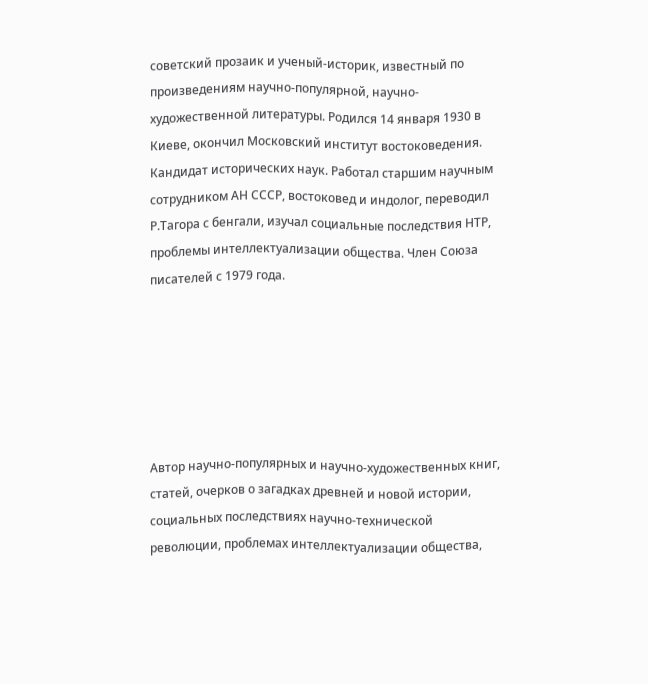советский прозаик и ученый-историк, известный по произведениям научно-популярной, научно-художественной литературы. Родился 14 января 1930 в Киеве, окончил Московский институт востоковедения. Кандидат исторических наук. Работал старшим научным сотрудником АН СССР, востоковед и индолог, переводил Р.Тагора с бенгали, изучал социальные последствия НТР, проблемы интеллектуализации общества. Член Союза писателей с 1979 года.






Автор научно-популярных и научно-художественных книг, статей, очерков о загадках древней и новой истории, социальных последствиях научно-технической революции, проблемах интеллектуализации общества,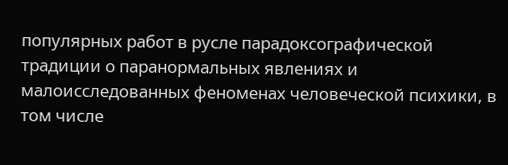популярных работ в русле парадоксографической традиции о паранормальных явлениях и малоисследованных феноменах человеческой психики, в том числе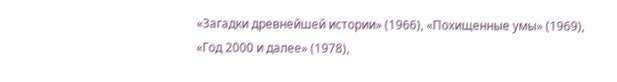«Загадки древнейшей истории» (1966), «Похищенные умы» (1969), «Год 2000 и далее» (1978),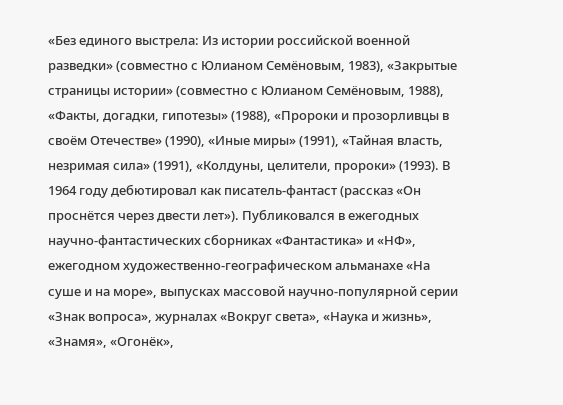«Без единого выстрела: Из истории российской военной разведки» (совместно с Юлианом Семёновым, 1983), «Закрытые страницы истории» (совместно с Юлианом Семёновым, 1988), «Факты, догадки, гипотезы» (1988), «Пророки и прозорливцы в своём Отечестве» (1990), «Иные миры» (1991), «Тайная власть, незримая сила» (1991), «Колдуны, целители, пророки» (1993). В 1964 году дебютировал как писатель-фантаст (рассказ «Он проснётся через двести лет»). Публиковался в ежегодных научно-фантастических сборниках «Фантастика» и «НФ», ежегодном художественно-географическом альманахе «На суше и на море», выпусках массовой научно-популярной серии «Знак вопроса», журналах «Вокруг света», «Наука и жизнь», «Знамя», «Огонёк»,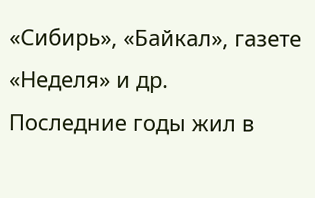«Сибирь», «Байкал», газете «Неделя» и др.
Последние годы жил в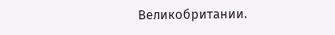Великобритании.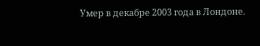Умер в декабре 2003 года в Лондоне.